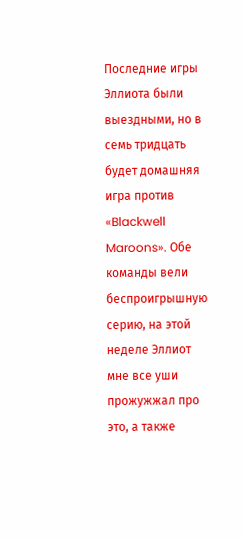Последние игры Эллиота были выездными, но в семь тридцать будет домашняя игра против «Blackwell Maroons». Обе команды вели беспроигрышную серию, на этой неделе Эллиот мне все уши прожужжал про это, а также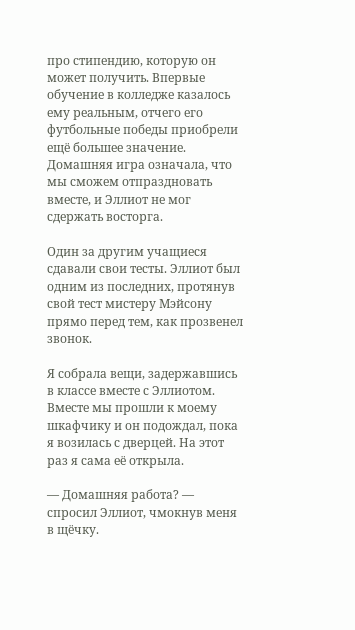про стипендию, которую он может получить. Впервые обучение в колледже казалось ему реальным, отчего его футбольные победы приобрели ещё большее значение. Домашняя игра означала, что мы сможем отпраздновать вместе, и Эллиот не мог сдержать восторга.

Один за другим учащиеся сдавали свои тесты. Эллиот был одним из последних, протянув свой тест мистеру Мэйсону прямо перед тем, как прозвенел звонок.

Я собрала вещи, задержавшись в классе вместе с Эллиотом. Вместе мы прошли к моему шкафчику и он подождал, пока я возилась с дверцей. На этот раз я сама её открыла.

— Домашняя работа? — спросил Эллиот, чмокнув меня в щёчку.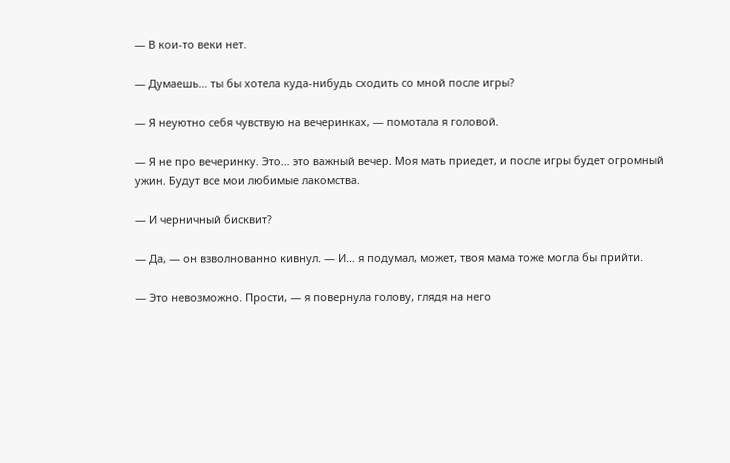— В кои-то веки нет.

— Думаешь… ты бы хотела куда-нибудь сходить со мной после игры?

— Я неуютно себя чувствую на вечеринках, — помотала я головой.

— Я не про вечеринку. Это… это важный вечер. Моя мать приедет, и после игры будет огромный ужин. Будут все мои любимые лакомства.

— И черничный бисквит?

— Да, — он взволнованно кивнул. — И… я подумал, может, твоя мама тоже могла бы прийти.

— Это невозможно. Прости, — я повернула голову, глядя на него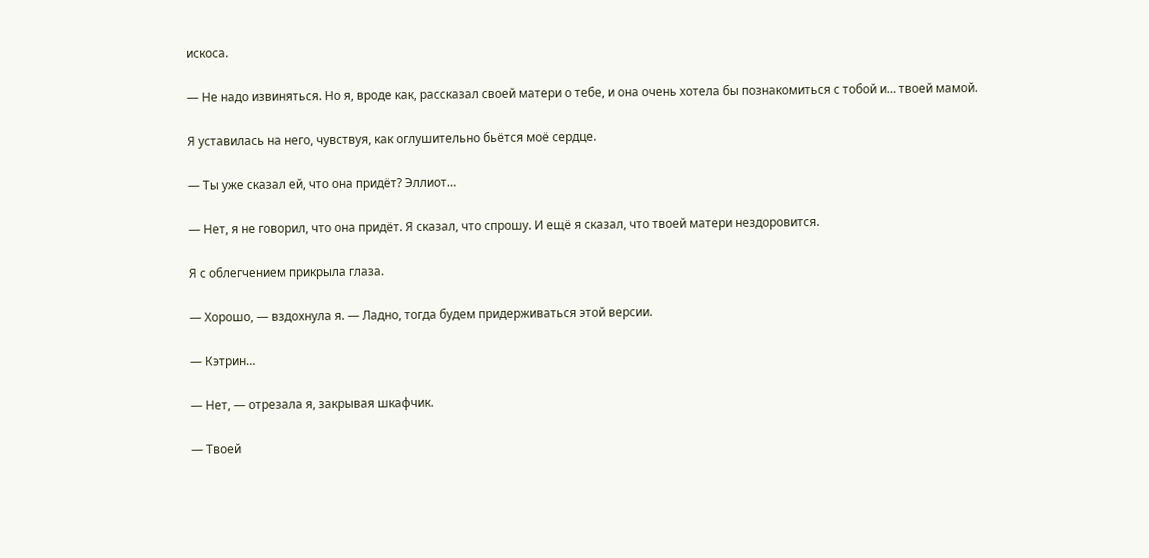искоса.

— Не надо извиняться. Но я, вроде как, рассказал своей матери о тебе, и она очень хотела бы познакомиться с тобой и… твоей мамой.

Я уставилась на него, чувствуя, как оглушительно бьётся моё сердце.

— Ты уже сказал ей, что она придёт? Эллиот…

— Нет, я не говорил, что она придёт. Я сказал, что спрошу. И ещё я сказал, что твоей матери нездоровится.

Я с облегчением прикрыла глаза.

— Хорошо, — вздохнула я. — Ладно, тогда будем придерживаться этой версии.

— Кэтрин…

— Нет, — отрезала я, закрывая шкафчик.

— Твоей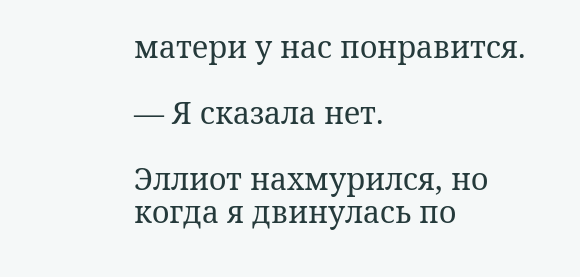матери у нас понравится.

— Я сказала нет.

Эллиот нахмурился, но когда я двинулась по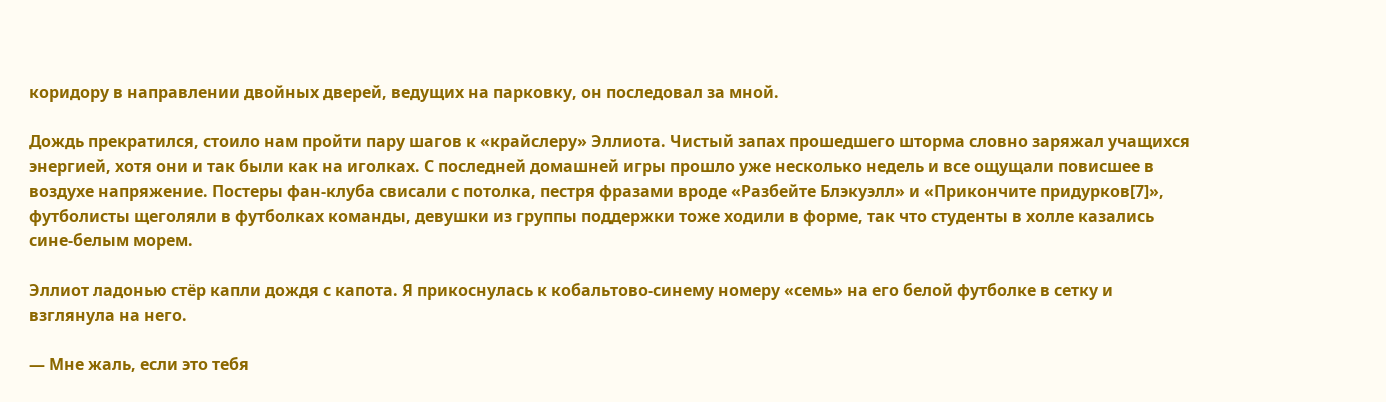коридору в направлении двойных дверей, ведущих на парковку, он последовал за мной.

Дождь прекратился, стоило нам пройти пару шагов к «крайслеру» Эллиота. Чистый запах прошедшего шторма словно заряжал учащихся энергией, хотя они и так были как на иголках. С последней домашней игры прошло уже несколько недель и все ощущали повисшее в воздухе напряжение. Постеры фан-клуба свисали с потолка, пестря фразами вроде «Разбейте Блэкуэлл» и «Прикончите придурков[7]», футболисты щеголяли в футболках команды, девушки из группы поддержки тоже ходили в форме, так что студенты в холле казались сине-белым морем.

Эллиот ладонью стёр капли дождя с капота. Я прикоснулась к кобальтово-синему номеру «семь» на его белой футболке в сетку и взглянула на него.

— Мне жаль, если это тебя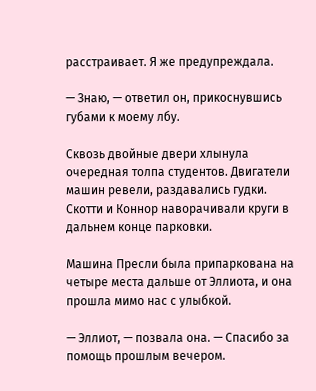расстраивает. Я же предупреждала.

— Знаю, — ответил он, прикоснувшись губами к моему лбу.

Сквозь двойные двери хлынула очередная толпа студентов. Двигатели машин ревели, раздавались гудки. Скотти и Коннор наворачивали круги в дальнем конце парковки.

Машина Пресли была припаркована на четыре места дальше от Эллиота, и она прошла мимо нас с улыбкой.

— Эллиот, — позвала она. — Спасибо за помощь прошлым вечером.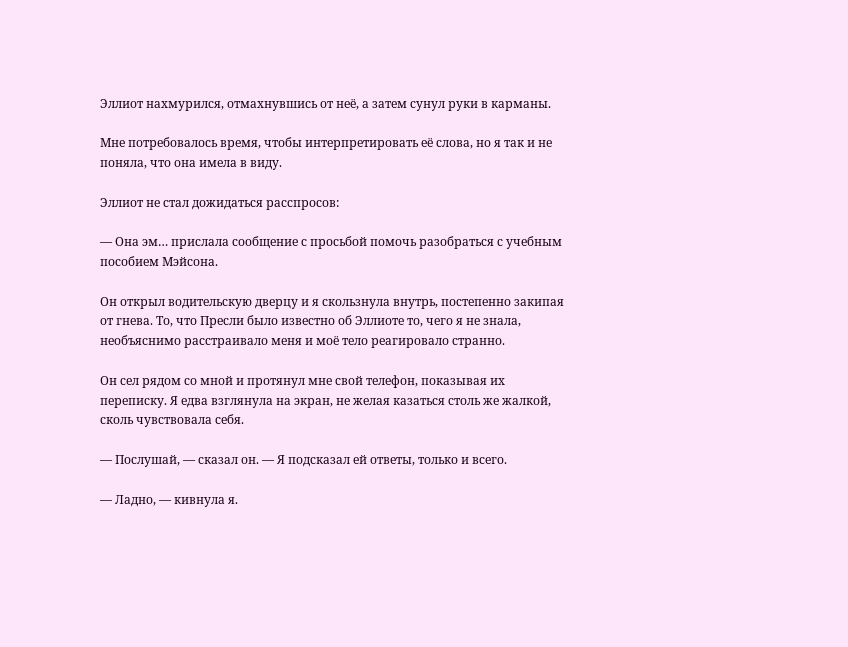Эллиот нахмурился, отмахнувшись от неё, а затем сунул руки в карманы.

Мне потребовалось время, чтобы интерпретировать её слова, но я так и не поняла, что она имела в виду.

Эллиот не стал дожидаться расспросов:

— Она эм… прислала сообщение с просьбой помочь разобраться с учебным пособием Мэйсона.

Он открыл водительскую дверцу и я скользнула внутрь, постепенно закипая от гнева. То, что Пресли было известно об Эллиоте то, чего я не знала, необъяснимо расстраивало меня и моё тело реагировало странно.

Он сел рядом со мной и протянул мне свой телефон, показывая их переписку. Я едва взглянула на экран, не желая казаться столь же жалкой, сколь чувствовала себя.

— Послушай, — сказал он. — Я подсказал ей ответы, только и всего.

— Ладно, — кивнула я.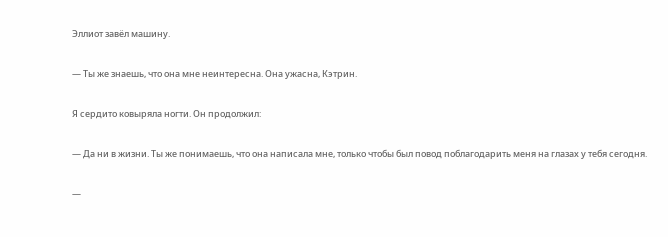Эллиот завёл машину.

— Ты же знаешь, что она мне неинтересна. Она ужасна, Кэтрин.

Я сердито ковыряла ногти. Он продолжил:

— Да ни в жизни. Ты же понимаешь, что она написала мне, только чтобы был повод поблагодарить меня на глазах у тебя сегодня.

—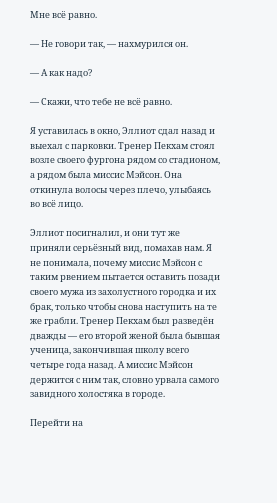Мне всё равно.

— Не говори так, — нахмурился он.

— А как надо?

— Скажи, что тебе не всё равно.

Я уставилась в окно, Эллиот сдал назад и выехал с парковки. Тренер Пекхам стоял возле своего фургона рядом со стадионом, а рядом была миссис Мэйсон. Она откинула волосы через плечо, улыбаясь во всё лицо.

Эллиот посигналил, и они тут же приняли серьёзный вид, помахав нам. Я не понимала, почему миссис Мэйсон с таким рвением пытается оставить позади своего мужа из захолустного городка и их брак, только чтобы снова наступить на те же грабли. Тренер Пекхам был разведён дважды — его второй женой была бывшая ученица, закончившая школу всего четыре года назад. А миссис Мэйсон держится с ним так, словно урвала самого завидного холостяка в городе.

Перейти на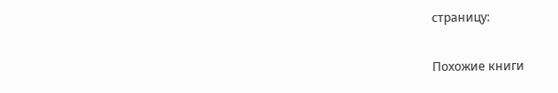страницу:

Похожие книги